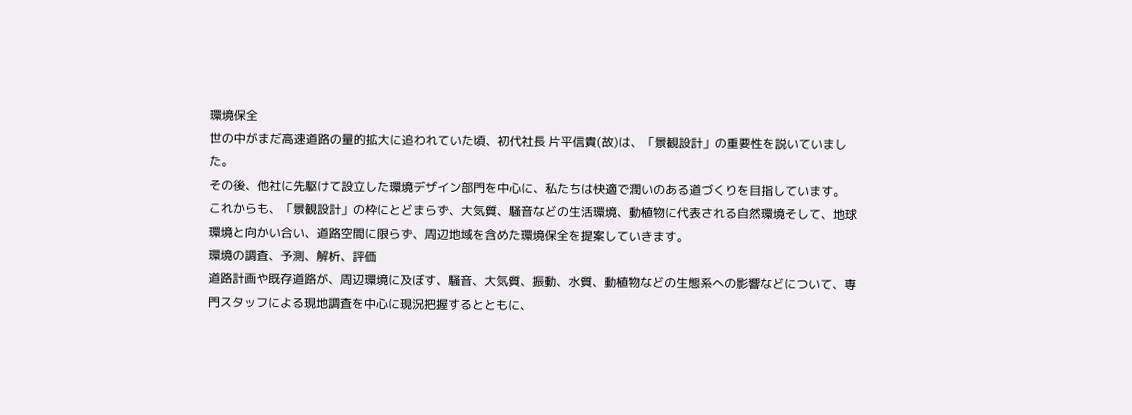環境保全
世の中がまだ高速道路の量的拡大に追われていた頃、初代社長 片平信貴(故)は、「景観設計」の重要性を説いていました。
その後、他社に先駆けて設立した環境デザイン部門を中心に、私たちは快適で潤いのある道づくりを目指しています。
これからも、「景観設計」の枠にとどまらず、大気質、騒音などの生活環境、動植物に代表される自然環境そして、地球環境と向かい合い、道路空間に限らず、周辺地域を含めた環境保全を提案していきます。
環境の調査、予測、解析、評価
道路計画や既存道路が、周辺環境に及ぼす、騒音、大気質、振動、水質、動植物などの生態系への影響などについて、専門スタッフによる現地調査を中心に現況把握するとともに、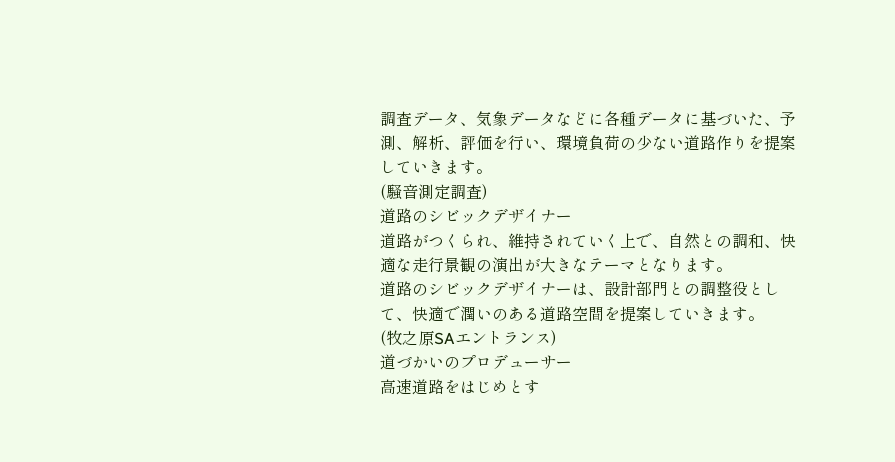調査データ、気象データなどに各種データに基づいた、予測、解析、評価を行い、環境負荷の少ない道路作りを提案していきます。
(騒音測定調査)
道路のシビックデザイナー
道路がつくられ、維持されていく上で、自然との調和、快適な走行景観の演出が大きなテーマとなります。
道路のシビックデザイナーは、設計部門との調整役として、快適で潤いのある道路空間を提案していきます。
(牧之原SAエントランス)
道づかいのプロデューサー
高速道路をはじめとす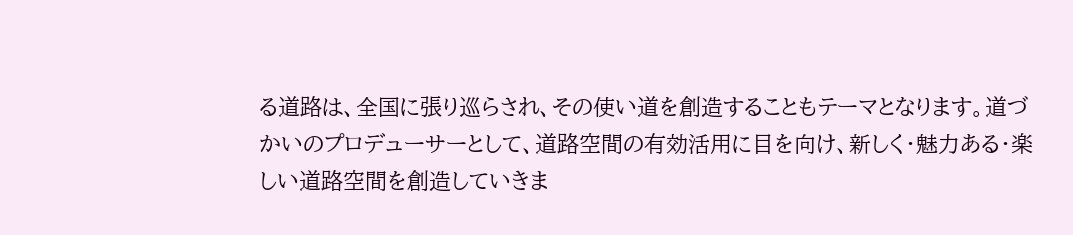る道路は、全国に張り巡らされ、その使い道を創造することもテーマとなります。道づかいのプロデューサーとして、道路空間の有効活用に目を向け、新しく・魅力ある・楽しい道路空間を創造していきま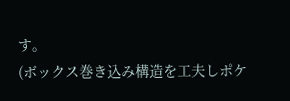す。
(ボックス巻き込み構造を工夫しポケ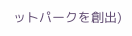ットパークを創出)